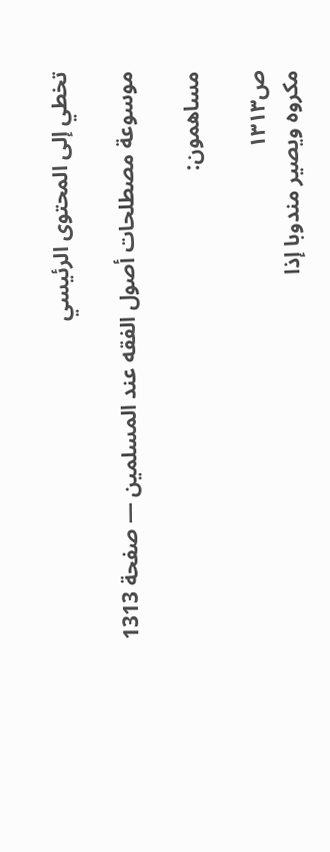تخطي إلى المحتوى الرئيسي

موسوعة مصطلحات أصول الفقه عند المسلمين — صفحة 1313

مساهمون:

ص١٣١٣
مكروه ويصير مندوبا إذا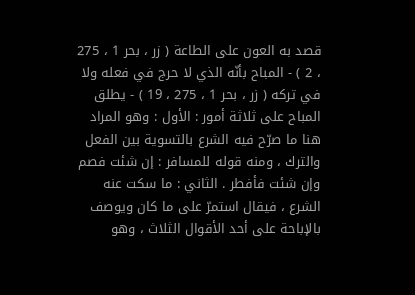قصد به العون على الطاعة ( زر ، بحر 1 ، 275 ، 2 ) - المباح بأنّه الذي لا حرج في فعله ولا في تركه ( زر ، بحر 1 ، 275 ، 19 ) - يطلق المباح على ثلاثة أمور : الأول : وهو المراد هنا ما صرّح فيه الشرع بالتسوية بين الفعل والترك ، ومنه قوله للمسافر : إن شئت فصم وإن شئت فأفطر . الثاني : ما سكت عنه الشرع ، فيقال استمرّ على ما كان ويوصف بالإباحة على أحد الأقوال الثلاث ، وهو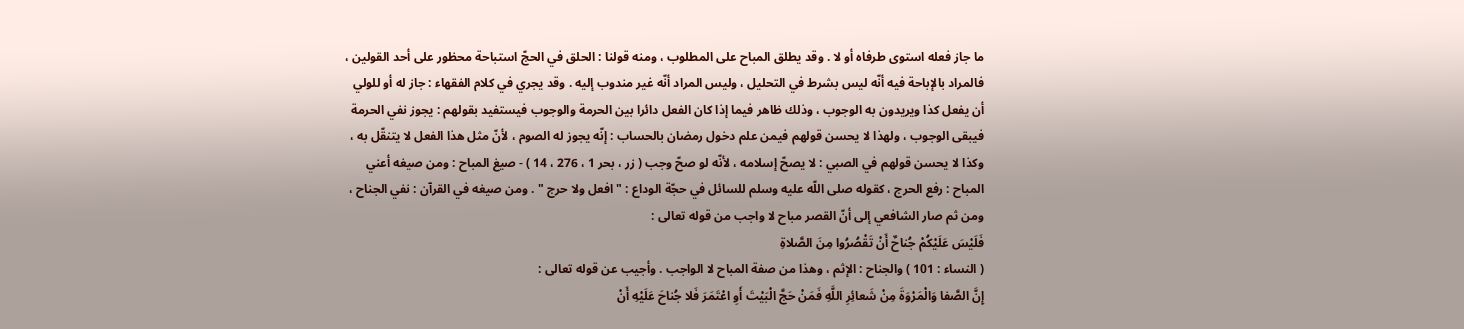ما جاز فعله استوى طرفاه أو لا . وقد يطلق المباح على المطلوب ، ومنه قولنا : الحلق في الحجّ استباحة محظور على أحد القولين ، فالمراد بالإباحة فيه أنّه ليس بشرط في التحليل ، وليس المراد أنّه غير مندوب إليه . وقد يجري في كلام الفقهاء : جاز له أو للولي أن يفعل كذا ويريدون به الوجوب ، وذلك ظاهر فيما إذا كان الفعل دائرا بين الحرمة والوجوب فيستفيد بقولهم : يجوز نفي الحرمة فيبقى الوجوب ، ولهذا لا يحسن قولهم فيمن علم دخول رمضان بالحساب : إنّه يجوز له الصوم ، لأنّ مثل هذا الفعل لا يتنقّل به ، وكذا لا يحسن قولهم في الصبي : لا يصحّ إسلامه ، لأنّه لو صحّ وجب ( زر ، بحر 1 ، 276 ، 14 ) - صيغ المباح : ومن صيغه أعني المباح : رفع الحرج ، كقوله صلى اللّه عليه وسلم للسائل في حجّة الوداع : " افعل ولا حرج " . ومن صيغه في القرآن : نفي الجناح ، ومن ثم صار الشافعي إلى أنّ القصر مباح لا واجب من قوله تعالى :
فَلَيْسَ عَلَيْكُمْ جُناحٌ أَنْ تَقْصُرُوا مِنَ الصَّلاةِ
( النساء : 101 ) والجناح : الإثم ، وهذا من صفة المباح لا الواجب . وأجيب عن قوله تعالى :
إِنَّ الصَّفا وَالْمَرْوَةَ مِنْ شَعائِرِ اللَّهِ فَمَنْ حَجَّ الْبَيْتَ أَوِ اعْتَمَرَ فَلا جُناحَ عَلَيْهِ أَنْ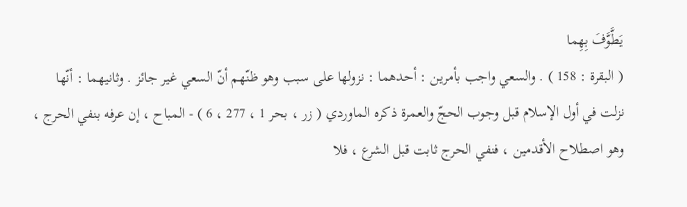يَطَّوَّفَ بِهِما
( البقرة : 158 ) . والسعي واجب بأمرين : أحدهما : نزولها على سبب وهو ظنّهم أنّ السعي غير جائز . وثانيهما : أنّها نزلت في أول الإسلام قبل وجوب الحجّ والعمرة ذكره الماوردي ( زر ، بحر 1 ، 277 ، 6 ) - المباح ، إن عرفه بنفي الحرج ، وهو اصطلاح الأقدمين ، فنفي الحرج ثابت قبل الشرع ، فلا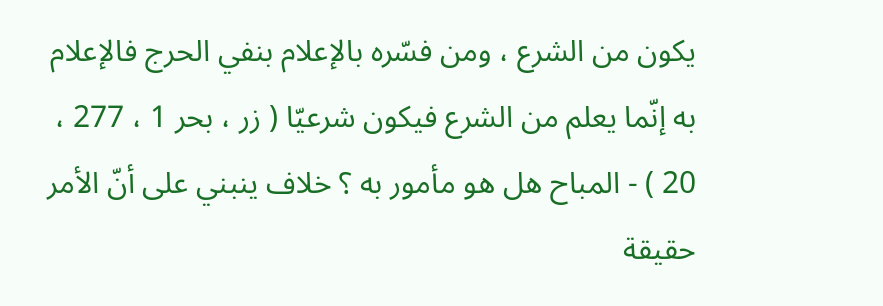يكون من الشرع ، ومن فسّره بالإعلام بنفي الحرج فالإعلام به إنّما يعلم من الشرع فيكون شرعيّا ( زر ، بحر 1 ، 277 ، 20 ) - المباح هل هو مأمور به ؟ خلاف ينبني على أنّ الأمر حقيقة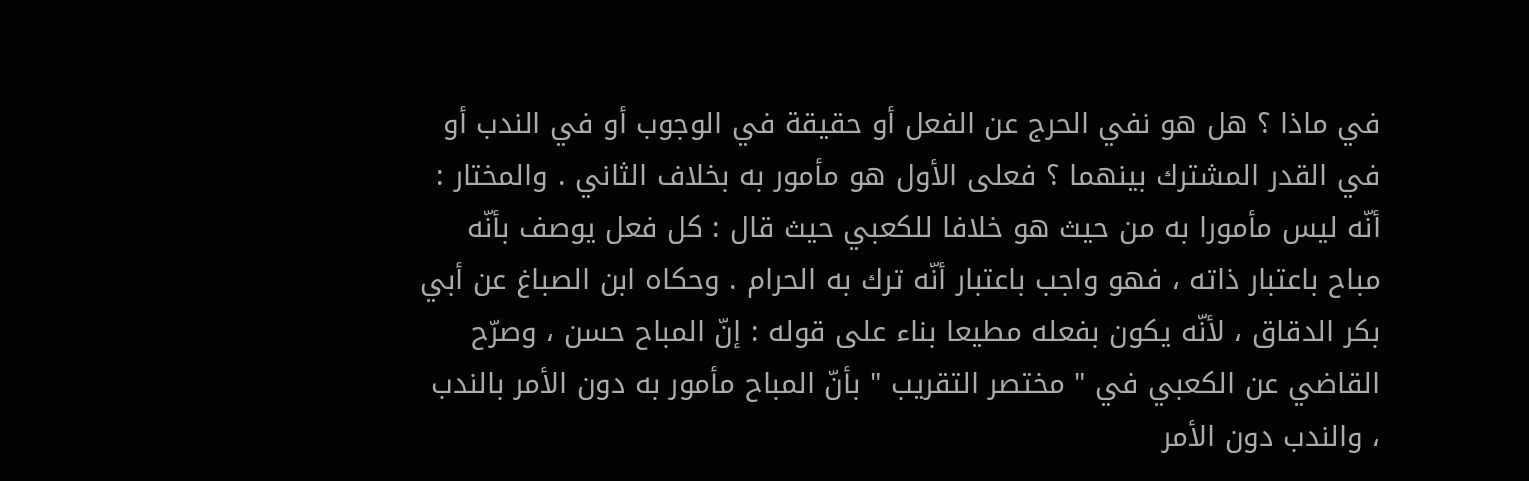في ماذا ؟ هل هو نفي الحرج عن الفعل أو حقيقة في الوجوب أو في الندب أو في القدر المشترك بينهما ؟ فعلى الأول هو مأمور به بخلاف الثاني . والمختار : أنّه ليس مأمورا به من حيث هو خلافا للكعبي حيث قال : كل فعل يوصف بأنّه مباح باعتبار ذاته ، فهو واجب باعتبار أنّه ترك به الحرام . وحكاه ابن الصباغ عن أبي بكر الدقاق ، لأنّه يكون بفعله مطيعا بناء على قوله : إنّ المباح حسن ، وصرّح القاضي عن الكعبي في " مختصر التقريب " بأنّ المباح مأمور به دون الأمر بالندب ، والندب دون الأمر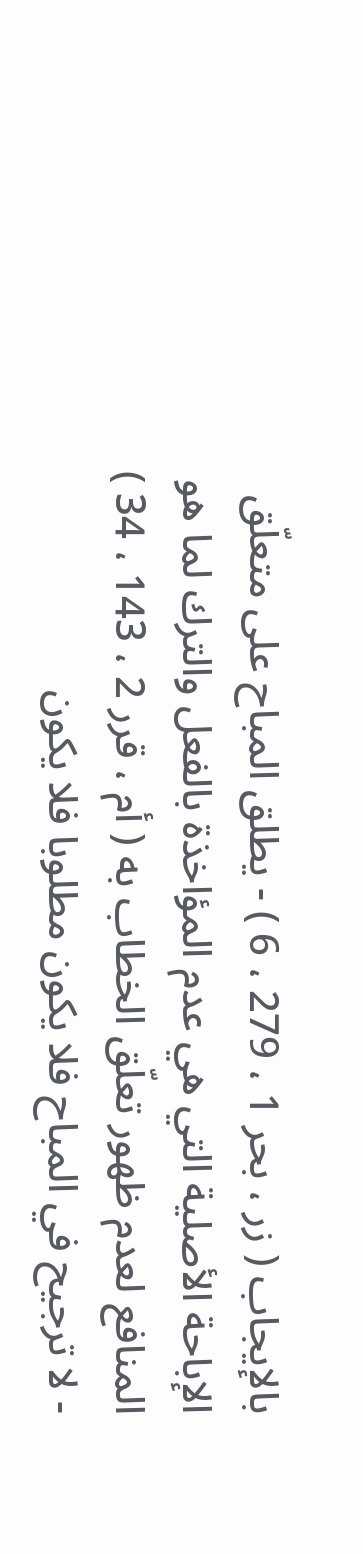بالإيجاب ( زر ، بحر 1 ، 279 ، 6 ) - يطلق المباح على متعلّق الإباحة الأصلية التي هي عدم المؤاخذة بالفعل والترك لما هو المنافع لعدم ظهور تعلّق الخطاب به ( أم ، قرر 2 ، 143 ، 34 ) - لا ترجيح في المباح فلا يكون مطلوبا فلا يكون